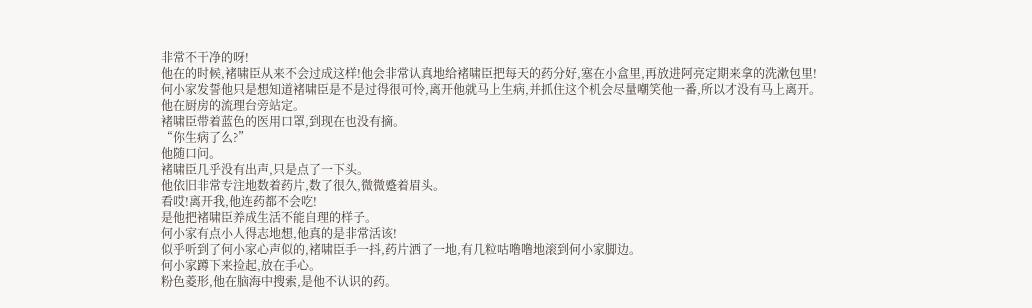非常不干净的呀!
他在的时候,褚啸臣从来不会过成这样!他会非常认真地给褚啸臣把每天的药分好,塞在小盒里,再放进阿亮定期来拿的洗漱包里!
何小家发誓他只是想知道褚啸臣是不是过得很可怜,离开他就马上生病,并抓住这个机会尽量嘲笑他一番,所以才没有马上离开。
他在厨房的流理台旁站定。
褚啸臣带着蓝色的医用口罩,到现在也没有摘。
“你生病了么?”
他随口问。
褚啸臣几乎没有出声,只是点了一下头。
他依旧非常专注地数着药片,数了很久,微微蹙着眉头。
看哎!离开我,他连药都不会吃!
是他把褚啸臣养成生活不能自理的样子。
何小家有点小人得志地想,他真的是非常活该!
似乎听到了何小家心声似的,褚啸臣手一抖,药片洒了一地,有几粒咕噜噜地滚到何小家脚边。
何小家蹲下来捡起,放在手心。
粉色菱形,他在脑海中搜索,是他不认识的药。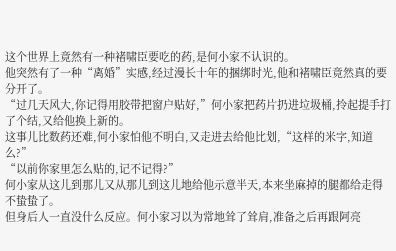这个世界上竟然有一种褚啸臣要吃的药,是何小家不认识的。
他突然有了一种“离婚”实感,经过漫长十年的捆绑时光,他和褚啸臣竟然真的要分开了。
“过几天风大,你记得用胶带把窗户贴好,”何小家把药片扔进垃圾桶,拎起提手打了个结,又给他换上新的。
这事儿比数药还难,何小家怕他不明白,又走进去给他比划,“这样的米字,知道么?”
“以前你家里怎么贴的,记不记得?”
何小家从这儿到那儿又从那儿到这儿地给他示意半天,本来坐麻掉的腿都给走得不蛰蛰了。
但身后人一直没什么反应。何小家习以为常地耸了耸肩,准备之后再跟阿亮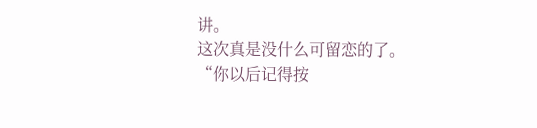讲。
这次真是没什么可留恋的了。
“你以后记得按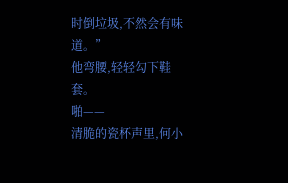时倒垃圾,不然会有味道。”
他弯腰,轻轻勾下鞋套。
啪——
清脆的瓷杯声里,何小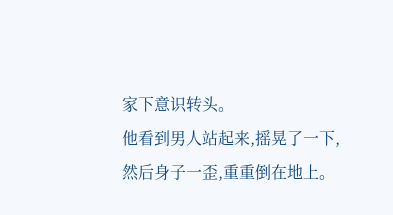家下意识转头。
他看到男人站起来,摇晃了一下,然后身子一歪,重重倒在地上。